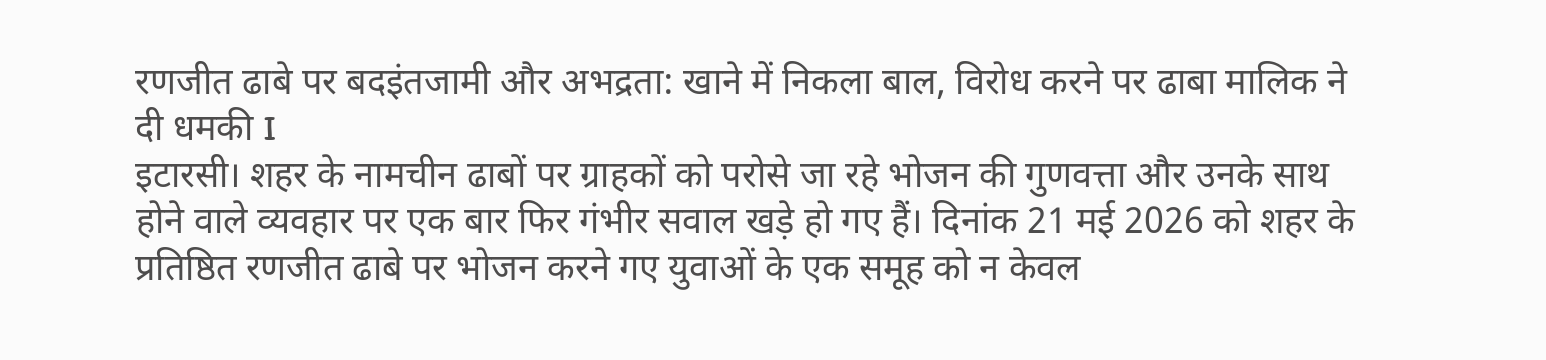रणजीत ढाबे पर बदइंतजामी और अभद्रता: खाने में निकला बाल, विरोध करने पर ढाबा मालिक ने दी धमकी I
इटारसी। शहर के नामचीन ढाबों पर ग्राहकों को परोसे जा रहे भोजन की गुणवत्ता और उनके साथ होने वाले व्यवहार पर एक बार फिर गंभीर सवाल खड़े हो गए हैं। दिनांक 21 मई 2026 को शहर के प्रतिष्ठित रणजीत ढाबे पर भोजन करने गए युवाओं के एक समूह को न केवल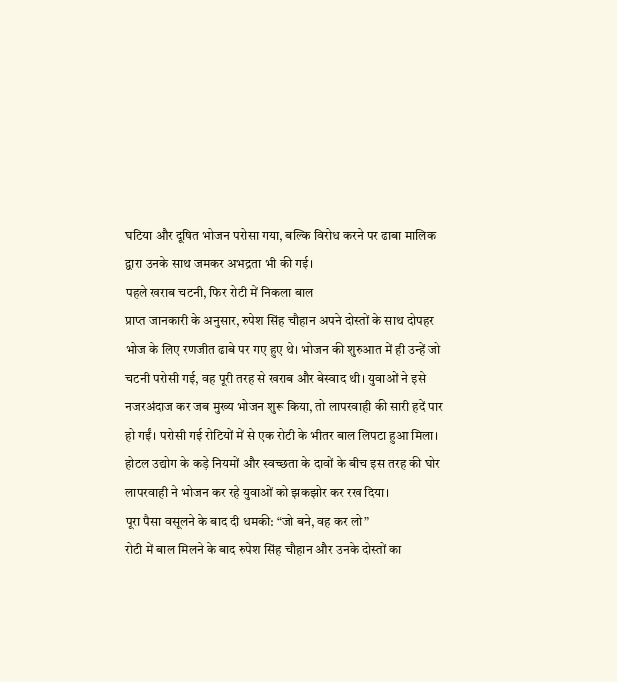घटिया और दूषित भोजन परोसा गया, बल्कि विरोध करने पर ढाबा मालिक द्वारा उनके साथ जमकर अभद्रता भी की गई।
पहले खराब चटनी, फिर रोटी में निकला बाल
प्राप्त जानकारी के अनुसार, रुपेश सिंह चौहान अपने दोस्तों के साथ दोपहर भोज के लिए रणजीत ढाबे पर गए हुए थे। भोजन की शुरुआत में ही उन्हें जो चटनी परोसी गई, वह पूरी तरह से खराब और बेस्वाद थी। युवाओं ने इसे नजरअंदाज कर जब मुख्य भोजन शुरू किया, तो लापरवाही की सारी हदें पार हो गईं। परोसी गई रोटियों में से एक रोटी के भीतर बाल लिपटा हुआ मिला। होटल उद्योग के कड़े नियमों और स्वच्छता के दावों के बीच इस तरह की घोर लापरवाही ने भोजन कर रहे युवाओं को झकझोर कर रख दिया।
पूरा पैसा वसूलने के बाद दी धमकी: “जो बने, वह कर लो”
रोटी में बाल मिलने के बाद रुपेश सिंह चौहान और उनके दोस्तों का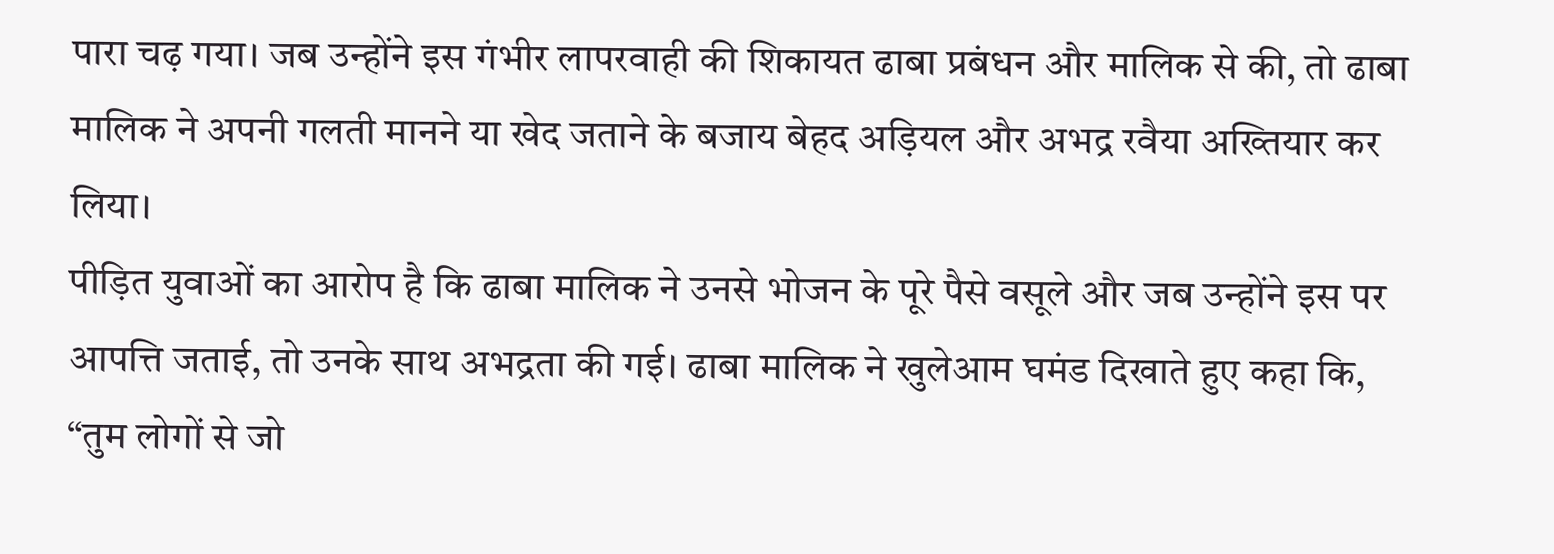पारा चढ़ गया। जब उन्होंने इस गंभीर लापरवाही की शिकायत ढाबा प्रबंधन और मालिक से की, तो ढाबा मालिक ने अपनी गलती मानने या खेद जताने के बजाय बेहद अड़ियल और अभद्र रवैया अख्तियार कर लिया।
पीड़ित युवाओं का आरोप है कि ढाबा मालिक ने उनसे भोजन के पूरे पैसे वसूले और जब उन्होंने इस पर आपत्ति जताई, तो उनके साथ अभद्रता की गई। ढाबा मालिक ने खुलेआम घमंड दिखाते हुए कहा कि, “तुम लोगों से जो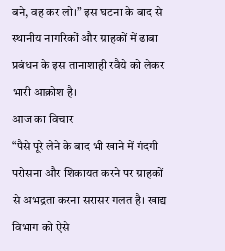बने, वह कर लो।” इस घटना के बाद से स्थानीय नागरिकों और ग्राहकों में ढाबा प्रबंधन के इस तानाशाही रवैये को लेकर भारी आक्रोश है।
आज का विचार
“पैसे पूरे लेने के बाद भी खाने में गंदगी परोसना और शिकायत करने पर ग्राहकों से अभद्रता करना सरासर गलत है। खाद्य विभाग को ऐसे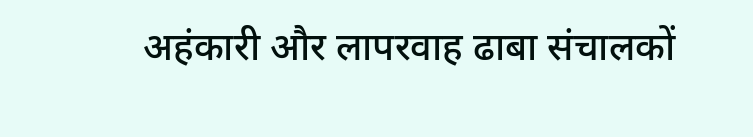अहंकारी और लापरवाह ढाबा संचालकों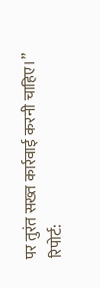पर तुरंत सख्त कार्रवाई करनी चाहिए।”
रिपोर्ट: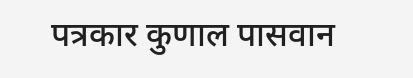पत्रकार कुणाल पासवान